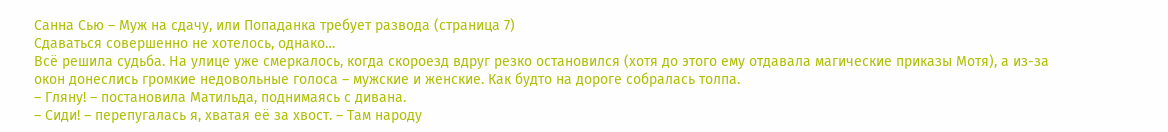Санна Сью – Муж на сдачу, или Попаданка требует развода (страница 7)
Сдаваться совершенно не хотелось, однако…
Всё решила судьба. На улице уже смеркалось, когда скороезд вдруг резко остановился (хотя до этого ему отдавала магические приказы Мотя), а из-за окон донеслись громкие недовольные голоса – мужские и женские. Как будто на дороге собралась толпа.
– Гляну! – постановила Матильда, поднимаясь с дивана.
– Сиди! – перепугалась я, хватая её за хвост. – Там народу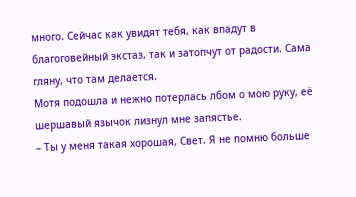много. Сейчас как увидят тебя, как впадут в благоговейный экстаз, так и затопчут от радости. Сама гляну, что там делается.
Мотя подошла и нежно потерлась лбом о мою руку, её шершавый язычок лизнул мне запястье.
– Ты у меня такая хорошая, Свет. Я не помню больше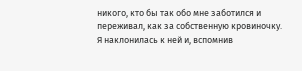никого, кто бы так обо мне заботился и переживал, как за собственную кровиночку.
Я наклонилась к ней и, вспомнив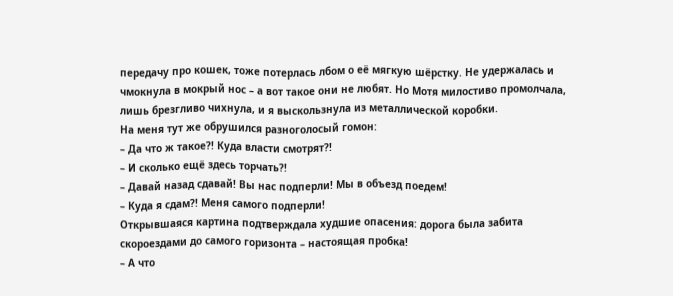передачу про кошек, тоже потерлась лбом о её мягкую шёрстку. Не удержалась и чмокнула в мокрый нос – а вот такое они не любят. Но Мотя милостиво промолчала, лишь брезгливо чихнула, и я выскользнула из металлической коробки.
На меня тут же обрушился разноголосый гомон:
– Да что ж такое?! Куда власти смотрят?!
– И сколько ещё здесь торчать?!
– Давай назад сдавай! Вы нас подперли! Мы в объезд поедем!
– Куда я сдам?! Меня самого подперли!
Открывшаяся картина подтверждала худшие опасения: дорога была забита скороездами до самого горизонта – настоящая пробка!
– А что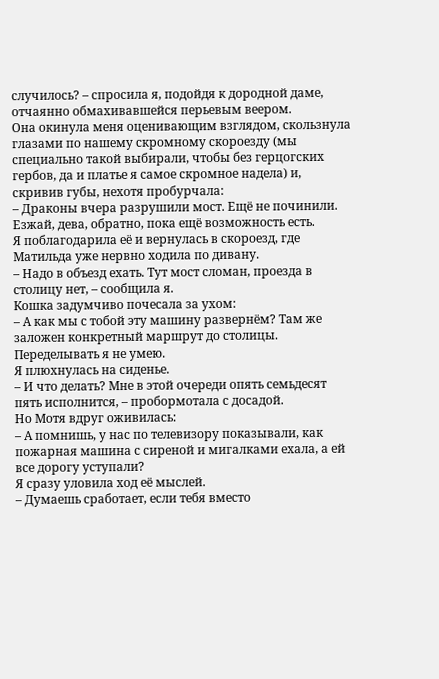случилось? – спросила я, подойдя к дородной даме, отчаянно обмахивавшейся перьевым веером.
Она окинула меня оценивающим взглядом, скользнула глазами по нашему скромному скороезду (мы специально такой выбирали, чтобы без герцогских гербов, да и платье я самое скромное надела) и, скривив губы, нехотя пробурчала:
– Драконы вчера разрушили мост. Ещё не починили. Езжай, дева, обратно, пока ещё возможность есть.
Я поблагодарила её и вернулась в скороезд, где Матильда уже нервно ходила по дивану.
– Надо в объезд ехать. Тут мост сломан, проезда в столицу нет, – сообщила я.
Кошка задумчиво почесала за ухом:
– А как мы с тобой эту машину развернём? Там же заложен конкретный маршрут до столицы. Переделывать я не умею.
Я плюхнулась на сиденье.
– И что делать? Мне в этой очереди опять семьдесят пять исполнится, – пробормотала с досадой.
Но Мотя вдруг оживилась:
– А помнишь, у нас по телевизору показывали, как пожарная машина с сиреной и мигалками ехала, а ей все дорогу уступали?
Я сразу уловила ход её мыслей.
– Думаешь сработает, если тебя вместо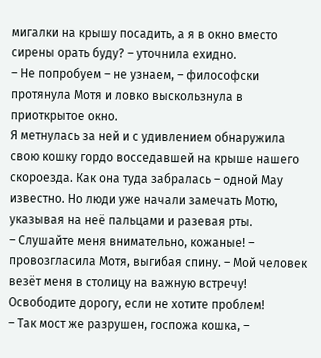мигалки на крышу посадить, а я в окно вместо сирены орать буду? – уточнила ехидно.
– Не попробуем – не узнаем, – философски протянула Мотя и ловко выскользнула в приоткрытое окно.
Я метнулась за ней и с удивлением обнаружила свою кошку гордо восседавшей на крыше нашего скороезда. Как она туда забралась – одной Мау известно. Но люди уже начали замечать Мотю, указывая на неё пальцами и разевая рты.
– Слушайте меня внимательно, кожаные! – провозгласила Мотя, выгибая спину. – Мой человек везёт меня в столицу на важную встречу! Освободите дорогу, если не хотите проблем!
– Так мост же разрушен, госпожа кошка, –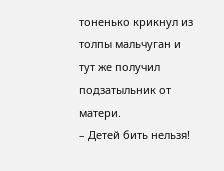тоненько крикнул из толпы мальчуган и тут же получил подзатыльник от матери.
– Детей бить нельзя!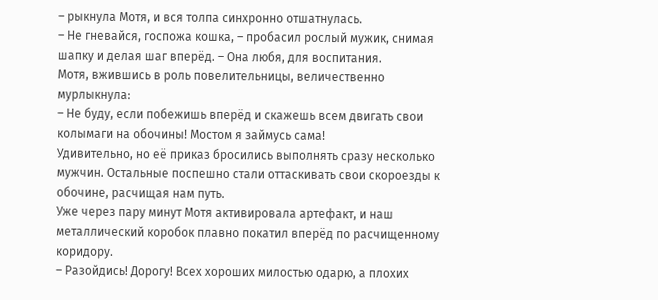– рыкнула Мотя, и вся толпа синхронно отшатнулась.
– Не гневайся, госпожа кошка, – пробасил рослый мужик, снимая шапку и делая шаг вперёд. – Она любя, для воспитания.
Мотя, вжившись в роль повелительницы, величественно мурлыкнула:
– Не буду, если побежишь вперёд и скажешь всем двигать свои колымаги на обочины! Мостом я займусь сама!
Удивительно, но её приказ бросились выполнять сразу несколько мужчин. Остальные поспешно стали оттаскивать свои скороезды к обочине, расчищая нам путь.
Уже через пару минут Мотя активировала артефакт, и наш металлический коробок плавно покатил вперёд по расчищенному коридору.
– Разойдись! Дорогу! Всех хороших милостью одарю, а плохих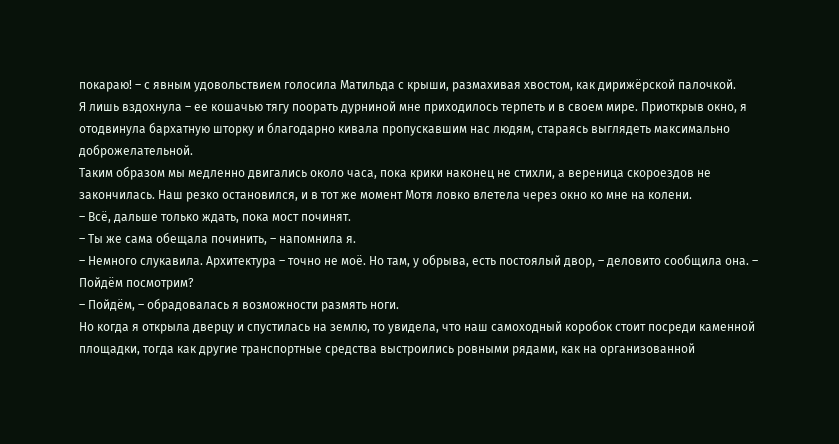покараю! – с явным удовольствием голосила Матильда с крыши, размахивая хвостом, как дирижёрской палочкой.
Я лишь вздохнула – ее кошачью тягу поорать дурниной мне приходилось терпеть и в своем мире. Приоткрыв окно, я отодвинула бархатную шторку и благодарно кивала пропускавшим нас людям, стараясь выглядеть максимально доброжелательной.
Таким образом мы медленно двигались около часа, пока крики наконец не стихли, а вереница скороездов не закончилась. Наш резко остановился, и в тот же момент Мотя ловко влетела через окно ко мне на колени.
– Всё, дальше только ждать, пока мост починят.
– Ты же сама обещала починить, – напомнила я.
– Немного слукавила. Архитектура – точно не моё. Но там, у обрыва, есть постоялый двор, – деловито сообщила она. – Пойдём посмотрим?
– Пойдём, – обрадовалась я возможности размять ноги.
Но когда я открыла дверцу и спустилась на землю, то увидела, что наш самоходный коробок стоит посреди каменной площадки, тогда как другие транспортные средства выстроились ровными рядами, как на организованной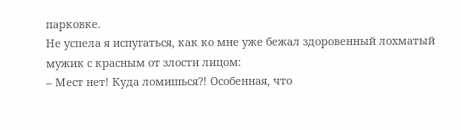парковке.
Не успела я испугаться, как ко мне уже бежал здоровенный лохматый мужик с красным от злости лицом:
– Мест нет! Куда ломишься?! Особенная, что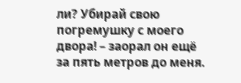ли? Убирай свою погремушку с моего двора! – заорал он ещё за пять метров до меня.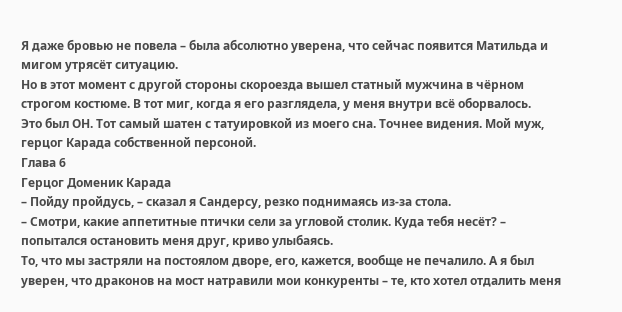Я даже бровью не повела – была абсолютно уверена, что сейчас появится Матильда и мигом утрясёт ситуацию.
Но в этот момент с другой стороны скороезда вышел статный мужчина в чёрном строгом костюме. В тот миг, когда я его разглядела, у меня внутри всё оборвалось.
Это был ОН. Тот самый шатен с татуировкой из моего сна. Точнее видения. Мой муж, герцог Карада собственной персоной.
Глава 6
Герцог Доменик Карада
– Пойду пройдусь, – сказал я Сандерсу, резко поднимаясь из-за стола.
– Смотри, какие аппетитные птички сели за угловой столик. Куда тебя несёт? – попытался остановить меня друг, криво улыбаясь.
То, что мы застряли на постоялом дворе, его, кажется, вообще не печалило. А я был уверен, что драконов на мост натравили мои конкуренты – те, кто хотел отдалить меня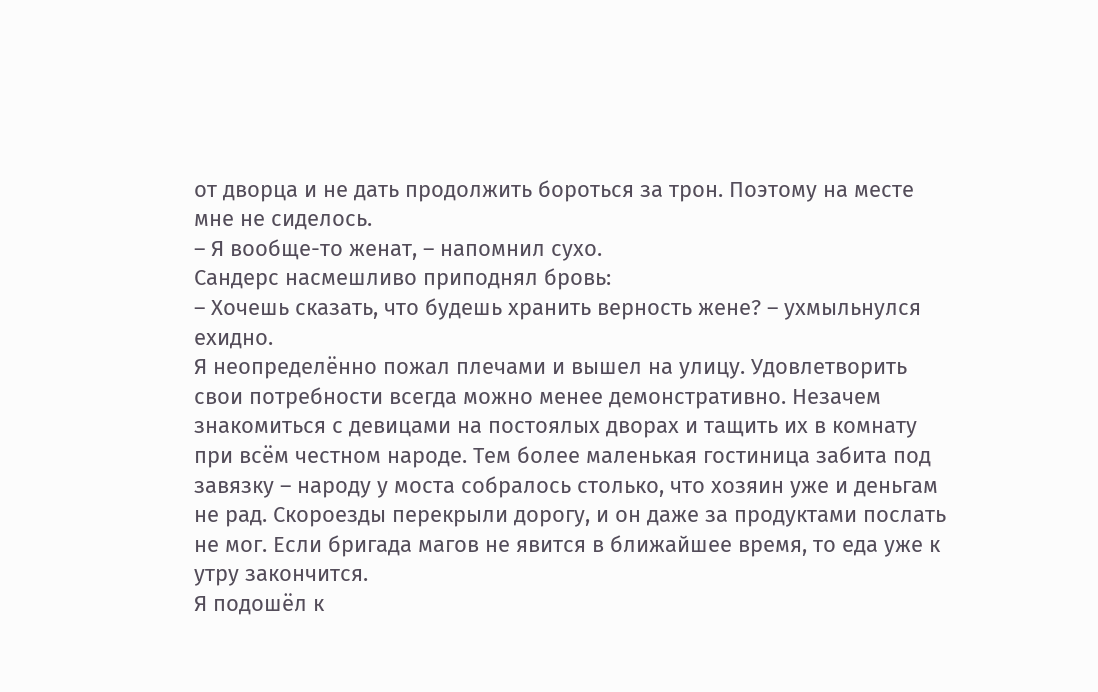от дворца и не дать продолжить бороться за трон. Поэтому на месте мне не сиделось.
– Я вообще-то женат, – напомнил сухо.
Сандерс насмешливо приподнял бровь:
– Хочешь сказать, что будешь хранить верность жене? – ухмыльнулся ехидно.
Я неопределённо пожал плечами и вышел на улицу. Удовлетворить свои потребности всегда можно менее демонстративно. Незачем знакомиться с девицами на постоялых дворах и тащить их в комнату при всём честном народе. Тем более маленькая гостиница забита под завязку – народу у моста собралось столько, что хозяин уже и деньгам не рад. Скороезды перекрыли дорогу, и он даже за продуктами послать не мог. Если бригада магов не явится в ближайшее время, то еда уже к утру закончится.
Я подошёл к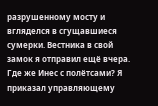разрушенному мосту и вгляделся в сгущавшиеся сумерки. Вестника в свой замок я отправил ещё вчера. Где же Инес с полётсами? Я приказал управляющему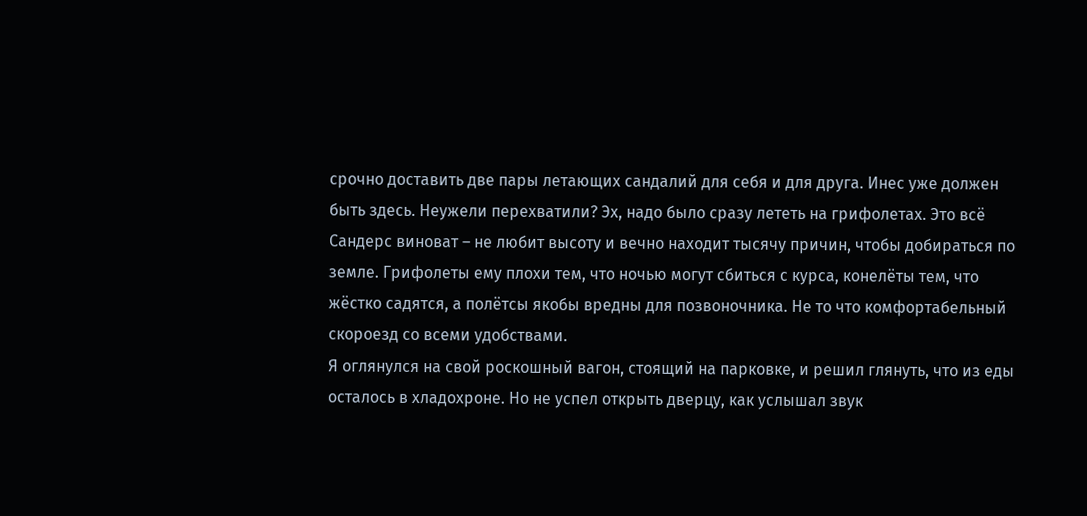срочно доставить две пары летающих сандалий для себя и для друга. Инес уже должен быть здесь. Неужели перехватили? Эх, надо было сразу лететь на грифолетах. Это всё Сандерс виноват – не любит высоту и вечно находит тысячу причин, чтобы добираться по земле. Грифолеты ему плохи тем, что ночью могут сбиться с курса, конелёты тем, что жёстко садятся, а полётсы якобы вредны для позвоночника. Не то что комфортабельный скороезд со всеми удобствами.
Я оглянулся на свой роскошный вагон, стоящий на парковке, и решил глянуть, что из еды осталось в хладохроне. Но не успел открыть дверцу, как услышал звук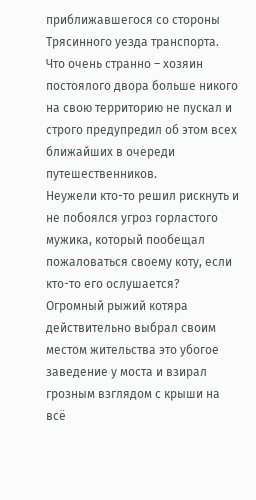приближавшегося со стороны Трясинного уезда транспорта. Что очень странно – хозяин постоялого двора больше никого на свою территорию не пускал и строго предупредил об этом всех ближайших в очереди путешественников.
Неужели кто-то решил рискнуть и не побоялся угроз горластого мужика, который пообещал пожаловаться своему коту, если кто-то его ослушается?
Огромный рыжий котяра действительно выбрал своим местом жительства это убогое заведение у моста и взирал грозным взглядом с крыши на всё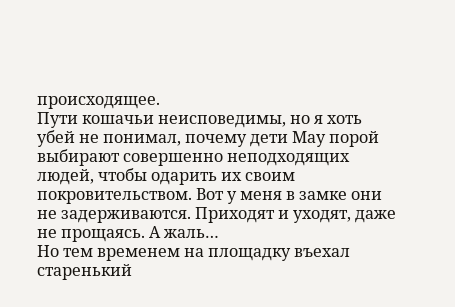происходящее.
Пути кошачьи неисповедимы, но я хоть убей не понимал, почему дети Мау порой выбирают совершенно неподходящих людей, чтобы одарить их своим покровительством. Вот у меня в замке они не задерживаются. Приходят и уходят, даже не прощаясь. А жаль…
Но тем временем на площадку въехал старенький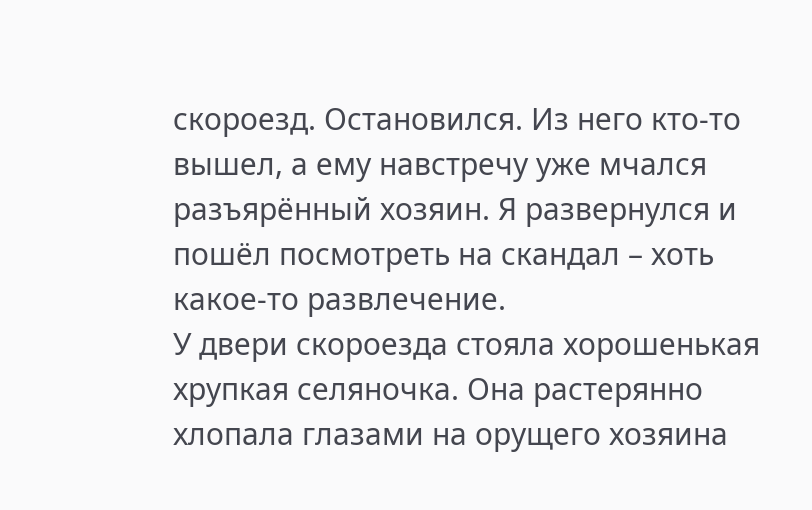скороезд. Остановился. Из него кто-то вышел, а ему навстречу уже мчался разъярённый хозяин. Я развернулся и пошёл посмотреть на скандал – хоть какое-то развлечение.
У двери скороезда стояла хорошенькая хрупкая селяночка. Она растерянно хлопала глазами на орущего хозяина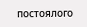постоялого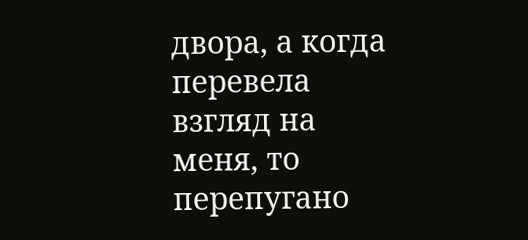двора, а когда перевела взгляд на меня, то перепугано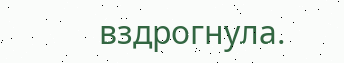вздрогнула.